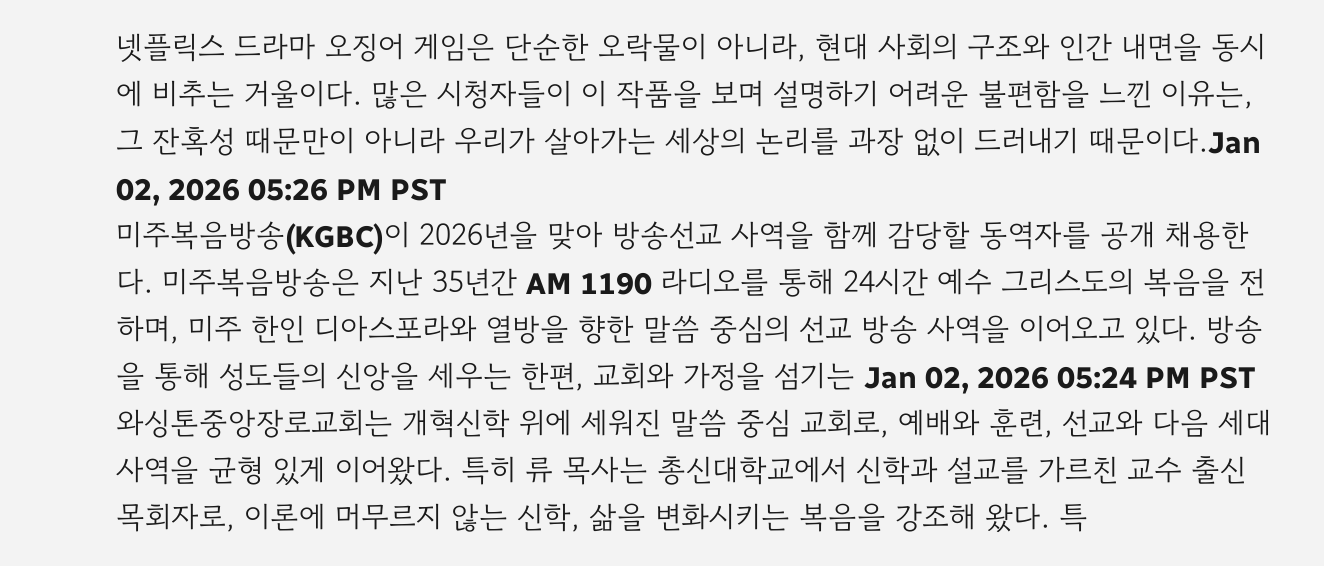넷플릭스 드라마 오징어 게임은 단순한 오락물이 아니라, 현대 사회의 구조와 인간 내면을 동시에 비추는 거울이다. 많은 시청자들이 이 작품을 보며 설명하기 어려운 불편함을 느낀 이유는, 그 잔혹성 때문만이 아니라 우리가 살아가는 세상의 논리를 과장 없이 드러내기 때문이다.Jan 02, 2026 05:26 PM PST
미주복음방송(KGBC)이 2026년을 맞아 방송선교 사역을 함께 감당할 동역자를 공개 채용한다. 미주복음방송은 지난 35년간 AM 1190 라디오를 통해 24시간 예수 그리스도의 복음을 전하며, 미주 한인 디아스포라와 열방을 향한 말씀 중심의 선교 방송 사역을 이어오고 있다. 방송을 통해 성도들의 신앙을 세우는 한편, 교회와 가정을 섬기는 Jan 02, 2026 05:24 PM PST
와싱톤중앙장로교회는 개혁신학 위에 세워진 말씀 중심 교회로, 예배와 훈련, 선교와 다음 세대 사역을 균형 있게 이어왔다. 특히 류 목사는 총신대학교에서 신학과 설교를 가르친 교수 출신 목회자로, 이론에 머무르지 않는 신학, 삶을 변화시키는 복음을 강조해 왔다. 특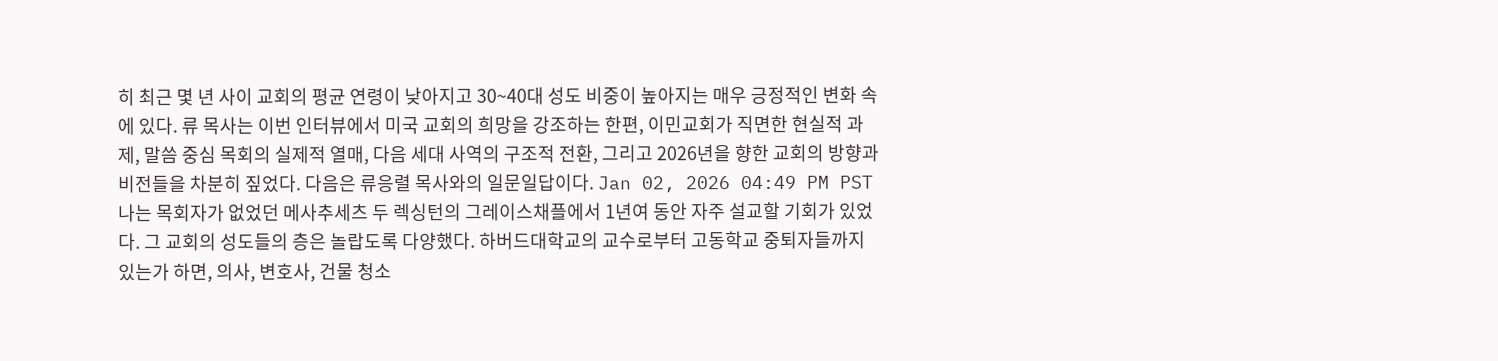히 최근 몇 년 사이 교회의 평균 연령이 낮아지고 30~40대 성도 비중이 높아지는 매우 긍정적인 변화 속에 있다. 류 목사는 이번 인터뷰에서 미국 교회의 희망을 강조하는 한편, 이민교회가 직면한 현실적 과제, 말씀 중심 목회의 실제적 열매, 다음 세대 사역의 구조적 전환, 그리고 2026년을 향한 교회의 방향과 비전들을 차분히 짚었다. 다음은 류응렬 목사와의 일문일답이다. Jan 02, 2026 04:49 PM PST
나는 목회자가 없었던 메사추세츠 두 렉싱턴의 그레이스채플에서 1년여 동안 자주 설교할 기회가 있었다. 그 교회의 성도들의 층은 놀랍도록 다양했다. 하버드대학교의 교수로부터 고동학교 중퇴자들까지 있는가 하면, 의사, 변호사, 건물 청소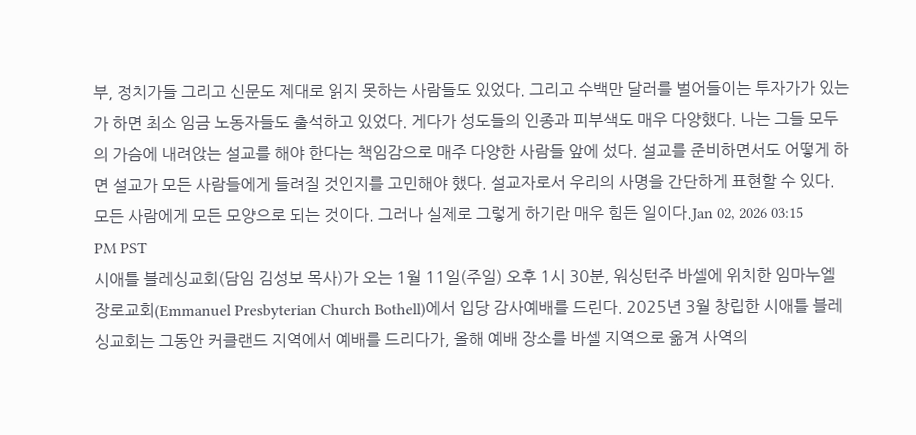부, 정치가들 그리고 신문도 제대로 읽지 못하는 사람들도 있었다. 그리고 수백만 달러를 벌어들이는 투자가가 있는가 하면 최소 임금 노동자들도 출석하고 있었다. 게다가 성도들의 인종과 피부색도 매우 다양했다. 나는 그들 모두의 가슴에 내려앉는 설교를 해야 한다는 책임감으로 매주 다양한 사람들 앞에 섰다. 설교를 준비하면서도 어떻게 하면 설교가 모든 사람들에게 들려질 것인지를 고민해야 했다. 설교자로서 우리의 사명을 간단하게 표현할 수 있다. 모든 사람에게 모든 모양으로 되는 것이다. 그러나 실제로 그렇게 하기란 매우 힘든 일이다.Jan 02, 2026 03:15 PM PST
시애틀 블레싱교회(담임 김성보 목사)가 오는 1월 11일(주일) 오후 1시 30분, 워싱턴주 바셀에 위치한 임마누엘 장로교회(Emmanuel Presbyterian Church Bothell)에서 입당 감사예배를 드린다. 2025년 3월 창립한 시애틀 블레싱교회는 그동안 커클랜드 지역에서 예배를 드리다가, 올해 예배 장소를 바셀 지역으로 옮겨 사역의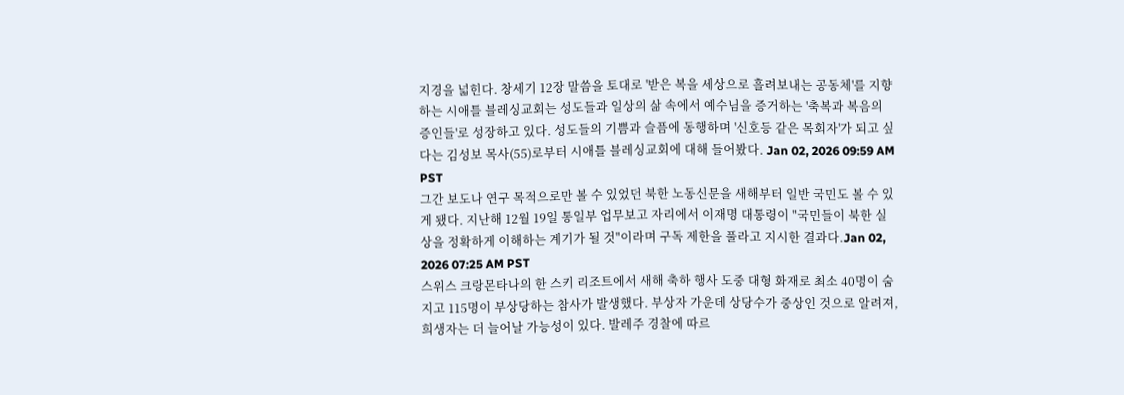지경을 넓힌다. 창세기 12장 말씀을 토대로 '받은 복을 세상으로 흘려보내는 공동체'를 지향하는 시애틀 블레싱교회는 성도들과 일상의 삶 속에서 예수님을 증거하는 '축복과 복음의 증인들'로 성장하고 있다. 성도들의 기쁨과 슬픔에 동행하며 '신호등 같은 목회자'가 되고 싶다는 김성보 목사(55)로부터 시애틀 블레싱교회에 대해 들어봤다. Jan 02, 2026 09:59 AM PST
그간 보도나 연구 목적으로만 볼 수 있었던 북한 노동신문을 새해부터 일반 국민도 볼 수 있게 됐다. 지난해 12월 19일 통일부 업무보고 자리에서 이재명 대통령이 "국민들이 북한 실상을 정확하게 이해하는 계기가 될 것"이라며 구독 제한을 풀라고 지시한 결과다.Jan 02, 2026 07:25 AM PST
스위스 크랑몬타나의 한 스키 리조트에서 새해 축하 행사 도중 대형 화재로 최소 40명이 숨지고 115명이 부상당하는 참사가 발생했다. 부상자 가운데 상당수가 중상인 것으로 알려져, 희생자는 더 늘어날 가능성이 있다. 발레주 경찰에 따르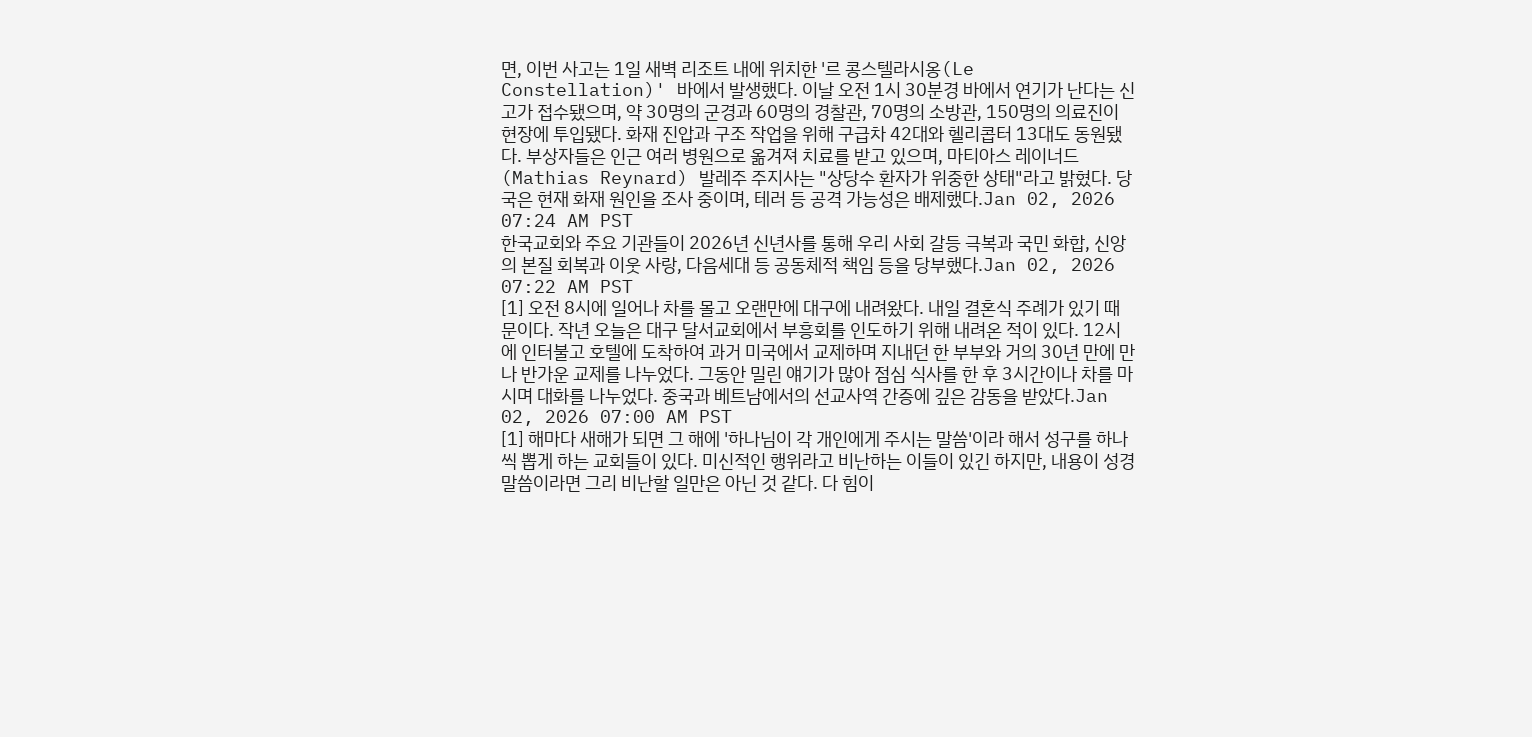면, 이번 사고는 1일 새벽 리조트 내에 위치한 '르 콩스텔라시옹(Le Constellation)' 바에서 발생했다. 이날 오전 1시 30분경 바에서 연기가 난다는 신고가 접수됐으며, 약 30명의 군경과 60명의 경찰관, 70명의 소방관, 150명의 의료진이 현장에 투입됐다. 화재 진압과 구조 작업을 위해 구급차 42대와 헬리콥터 13대도 동원됐다. 부상자들은 인근 여러 병원으로 옮겨져 치료를 받고 있으며, 마티아스 레이너드(Mathias Reynard) 발레주 주지사는 "상당수 환자가 위중한 상태"라고 밝혔다. 당국은 현재 화재 원인을 조사 중이며, 테러 등 공격 가능성은 배제했다.Jan 02, 2026 07:24 AM PST
한국교회와 주요 기관들이 2026년 신년사를 통해 우리 사회 갈등 극복과 국민 화합, 신앙의 본질 회복과 이웃 사랑, 다음세대 등 공동체적 책임 등을 당부했다.Jan 02, 2026 07:22 AM PST
[1] 오전 8시에 일어나 차를 몰고 오랜만에 대구에 내려왔다. 내일 결혼식 주례가 있기 때문이다. 작년 오늘은 대구 달서교회에서 부흥회를 인도하기 위해 내려온 적이 있다. 12시에 인터불고 호텔에 도착하여 과거 미국에서 교제하며 지내던 한 부부와 거의 30년 만에 만나 반가운 교제를 나누었다. 그동안 밀린 얘기가 많아 점심 식사를 한 후 3시간이나 차를 마시며 대화를 나누었다. 중국과 베트남에서의 선교사역 간증에 깊은 감동을 받았다.Jan 02, 2026 07:00 AM PST
[1] 해마다 새해가 되면 그 해에 '하나님이 각 개인에게 주시는 말씀'이라 해서 성구를 하나씩 뽑게 하는 교회들이 있다. 미신적인 행위라고 비난하는 이들이 있긴 하지만, 내용이 성경 말씀이라면 그리 비난할 일만은 아닌 것 같다. 다 힘이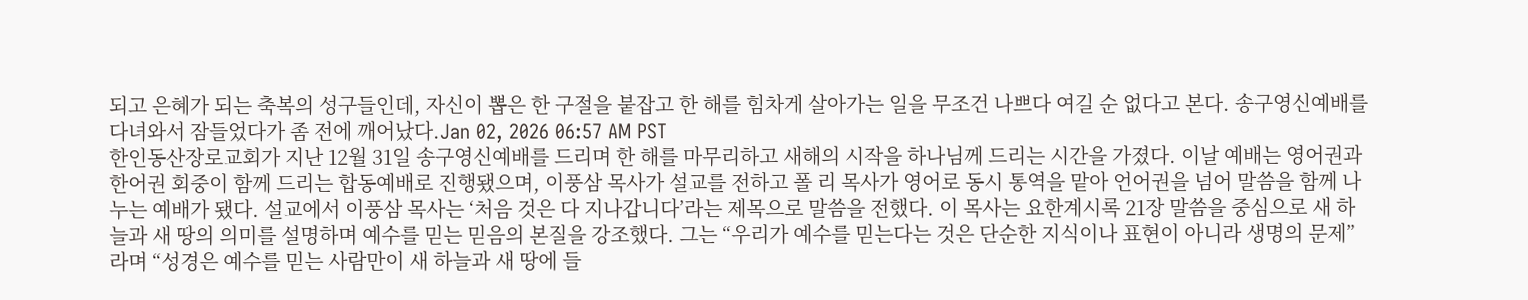되고 은혜가 되는 축복의 성구들인데, 자신이 뽑은 한 구절을 붙잡고 한 해를 힘차게 살아가는 일을 무조건 나쁘다 여길 순 없다고 본다. 송구영신예배를 다녀와서 잠들었다가 좀 전에 깨어났다.Jan 02, 2026 06:57 AM PST
한인동산장로교회가 지난 12월 31일 송구영신예배를 드리며 한 해를 마무리하고 새해의 시작을 하나님께 드리는 시간을 가졌다. 이날 예배는 영어권과 한어권 회중이 함께 드리는 합동예배로 진행됐으며, 이풍삼 목사가 설교를 전하고 폴 리 목사가 영어로 동시 통역을 맡아 언어권을 넘어 말씀을 함께 나누는 예배가 됐다. 설교에서 이풍삼 목사는 ‘처음 것은 다 지나갑니다’라는 제목으로 말씀을 전했다. 이 목사는 요한계시록 21장 말씀을 중심으로 새 하늘과 새 땅의 의미를 설명하며 예수를 믿는 믿음의 본질을 강조했다. 그는 “우리가 예수를 믿는다는 것은 단순한 지식이나 표현이 아니라 생명의 문제”라며 “성경은 예수를 믿는 사람만이 새 하늘과 새 땅에 들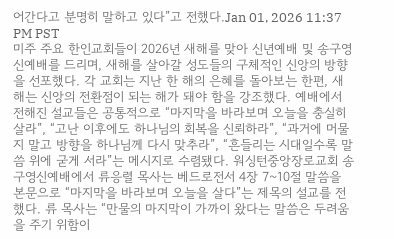어간다고 분명히 말하고 있다”고 전했다.Jan 01, 2026 11:37 PM PST
미주 주요 한인교회들이 2026년 새해를 맞아 신년예배 및 송구영신예배를 드리며, 새해를 살아갈 성도들의 구체적인 신앙의 방향을 선포했다. 각 교회는 지난 한 해의 은혜를 돌아보는 한편, 새해는 신앙의 전환점이 되는 해가 돼야 함을 강조했다. 예배에서 전해진 설교들은 공통적으로 “마지막을 바라보며 오늘을 충실히 살라”, “고난 이후에도 하나님의 회복을 신뢰하라”, “과거에 머물지 말고 방향을 하나님께 다시 맞추라”, “흔들리는 시대일수록 말씀 위에 굳게 서라”는 메시지로 수렴됐다. 워싱턴중앙장로교회 송구영신예배에서 류응렬 목사는 베드로전서 4장 7~10절 말씀을 본문으로 “마지막을 바라보며 오늘을 살다”는 제목의 설교를 전했다. 류 목사는 “만물의 마지막이 가까이 왔다는 말씀은 두려움을 주기 위함이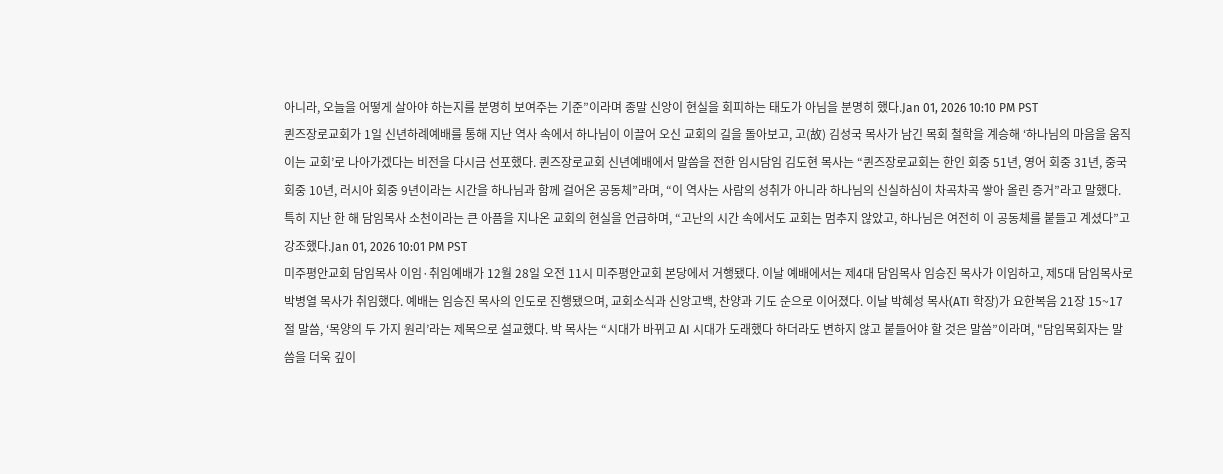아니라, 오늘을 어떻게 살아야 하는지를 분명히 보여주는 기준”이라며 종말 신앙이 현실을 회피하는 태도가 아님을 분명히 했다.Jan 01, 2026 10:10 PM PST
퀸즈장로교회가 1일 신년하례예배를 통해 지난 역사 속에서 하나님이 이끌어 오신 교회의 길을 돌아보고, 고(故) 김성국 목사가 남긴 목회 철학을 계승해 ‘하나님의 마음을 움직이는 교회’로 나아가겠다는 비전을 다시금 선포했다. 퀸즈장로교회 신년예배에서 말씀을 전한 임시담임 김도현 목사는 “퀸즈장로교회는 한인 회중 51년, 영어 회중 31년, 중국 회중 10년, 러시아 회중 9년이라는 시간을 하나님과 함께 걸어온 공동체”라며, “이 역사는 사람의 성취가 아니라 하나님의 신실하심이 차곡차곡 쌓아 올린 증거”라고 말했다. 특히 지난 한 해 담임목사 소천이라는 큰 아픔을 지나온 교회의 현실을 언급하며, “고난의 시간 속에서도 교회는 멈추지 않았고, 하나님은 여전히 이 공동체를 붙들고 계셨다”고 강조했다.Jan 01, 2026 10:01 PM PST
미주평안교회 담임목사 이임·취임예배가 12월 28일 오전 11시 미주평안교회 본당에서 거행됐다. 이날 예배에서는 제4대 담임목사 임승진 목사가 이임하고, 제5대 담임목사로 박병열 목사가 취임했다. 예배는 임승진 목사의 인도로 진행됐으며, 교회소식과 신앙고백, 찬양과 기도 순으로 이어졌다. 이날 박혜성 목사(ATI 학장)가 요한복음 21장 15~17절 말씀, ‘목양의 두 가지 원리’라는 제목으로 설교했다. 박 목사는 “시대가 바뀌고 AI 시대가 도래했다 하더라도 변하지 않고 붙들어야 할 것은 말씀”이라며, "담임목회자는 말씀을 더욱 깊이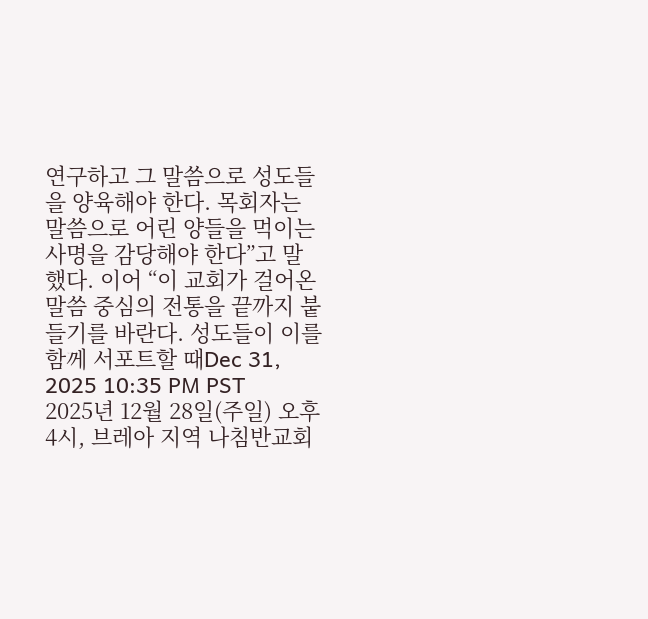연구하고 그 말씀으로 성도들을 양육해야 한다. 목회자는 말씀으로 어린 양들을 먹이는 사명을 감당해야 한다”고 말했다. 이어 “이 교회가 걸어온 말씀 중심의 전통을 끝까지 붙들기를 바란다. 성도들이 이를 함께 서포트할 때Dec 31, 2025 10:35 PM PST
2025년 12월 28일(주일) 오후 4시, 브레아 지역 나침반교회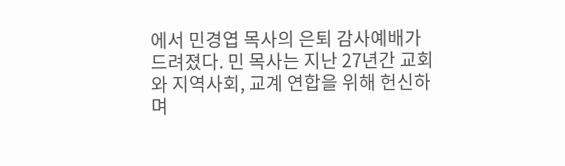에서 민경엽 목사의 은퇴 감사예배가 드려졌다. 민 목사는 지난 27년간 교회와 지역사회, 교계 연합을 위해 헌신하며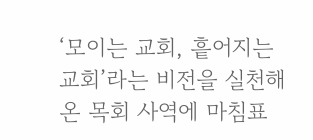‘모이는 교회, 흩어지는 교회’라는 비전을 실천해 온 목회 사역에 마침표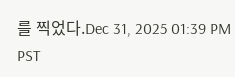를 찍었다.Dec 31, 2025 01:39 PM PST